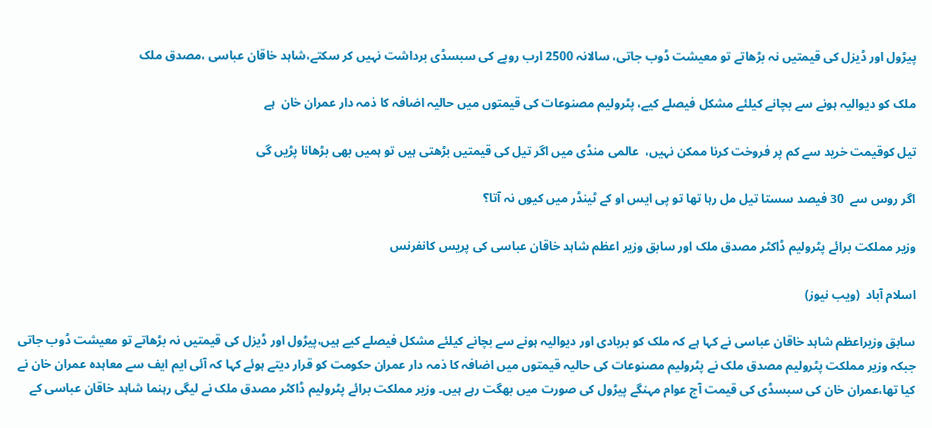پیڑول اور ڈیزل کی قیمتیں نہ بڑھاتے تو معیشت ڈوب جاتی، سالانہ 2500 ارب روپے کی سبسڈی برداشت نہیں کر سکتے،شاہد خاقان عباسی ،مصدق ملک

ملک کو دیوالیہ ہونے سے بچانے کیلئے مشکل فیصلے کیے، پٹرولیم مصنوعات کی قیمتوں میں حالیہ اضافہ کا ذمہ دار عمران خان  ہے

تیل کوقیمت خرید سے کم پر فروخت کرنا ممکن نہیں،  عالمی منڈی میں اگر تیل کی قیمتیں بڑھتی ہیں تو ہمیں بھی بڑھانا پڑیں گی

اگر روس سے  30 فیصد سستا تیل مل رہا تھا تو پی ایس او کے ٹینڈر میں کیوں نہ آتا؟

وزیر مملکت برائے پٹرولیم ڈاکٹر مصدق ملک اور سابق وزیر اعظم شاہد خاقان عباسی کی پریس کانفرنس

اسلام آباد  (ویب نیوز)

سابق وزیراعظم شاہد خاقان عباسی نے کہا ہے کہ ملک کو بربادی اور دیوالیہ ہونے سے بچانے کیلئے مشکل فیصلے کیے ہیں،پیڑول اور ڈیزل کی قیمتیں نہ بڑھاتے تو معیشت ڈوب جاتی جبکہ وزیر مملکت پٹرولیم مصدق ملک نے پٹرولیم مصنوعات کی حالیہ قیمتوں میں اضافہ کا ذمہ دار عمران حکومت کو قرار دیتے ہوئے کہا کہ آئی ایم ایف سے معاہدہ عمران خان نے کیا تھا،عمران خان کی سبسڈی کی قیمت آج عوام مہنگے پیڑول کی صورت میں بھگت رہے ہیں۔ وزیر مملکت برائے پٹرولیم ڈاکٹر مصدق ملک نے لیگی رہنما شاہد خاقان عباسی کے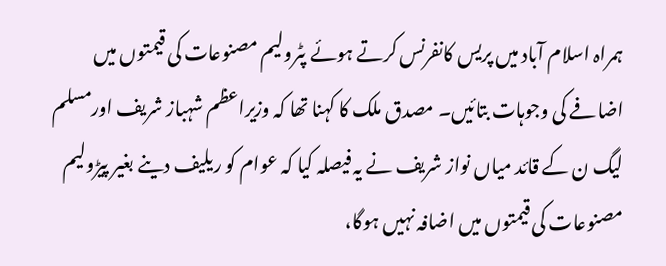ہمراہ اسلام آباد میں پریس کانفرنس کرتے ہوئے پٹرولیم مصنوعات کی قیمتوں میں اضافے کی وجوہات بتائیں۔ مصدق ملک کا کہنا تھا کہ وزیراعظم شہباز شریف اورمسلم لیگ ن کے قائد میاں نواز شریف نے یہ فیصلہ کیا کہ عوام کو ریلیف دینے بغیر پیڑولیم مصنوعات کی قیمتوں میں اضافہ نہیں ہوگا،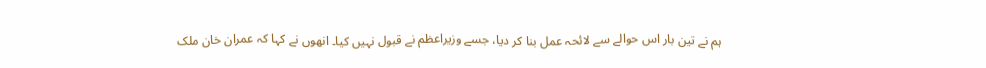ہم نے تین بار اس حوالے سے لائحہ عمل بنا کر دیا، جسے وزیراعظم نے قبول نہیں کیا۔ انھوں نے کہا کہ عمران خان ملک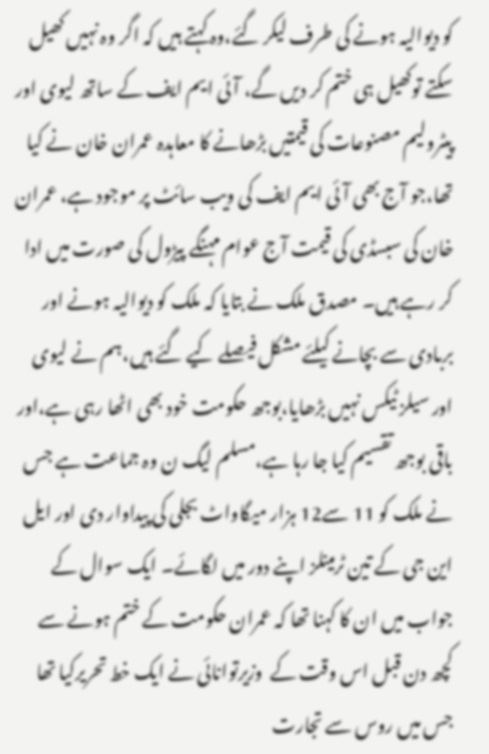کو دیوالیہ ہونے کی طرف لیکر گئے،وہ کہتے ہیں کہ اگر وہ نہیں کھیل سکتے توکھیل ہی ختم کر دیں گے، آئی ایم ایف کے ساتھ لیوی اور پیٹرولیم مصنوعات کی قیمتیں بڑھانے کا معاہدہ عمران خان نے کیا تھا،جو آج بھی آئی ایم ایف کی ویب سائٹ پر موجود ہے، عمران خان کی سبسڈی کی قیمت آج عوام مہنگے پیڑول کی صورت میں ادا کر رہے ہیں۔ مصدق ملک نے بتایا کہ ملک کو دیوالیہ ہونے اور بربادی سے بچانے کیلئے مشکل فیصلے کیے گئے ہیں،ہم نے لیوی اور سیلز ٹیکس نہیں بڑھایا،بوجھ حکومت خود بھی اٹھا رہی ہے،اور باقی بوجھ تقسیم کیا جا رہا ہے،مسلم لیگ ن وہ جماعت ہے جس نے ملک کو 11 سے12 ہزار میگاواٹ بجلی کی پیداوار دی اور ایل این جی کے تین ٹرمینلز اپنے دور میں لگائے۔ ایک سوال کے جواب میں ان کا کہنا تھا کہ عمران حکومت کے ختم ہونے سے کچھ دن قبل اس وقت کے  وزیرتوانائی نے ایک خط تحریرکیا تھا جس میں روس سے تجارت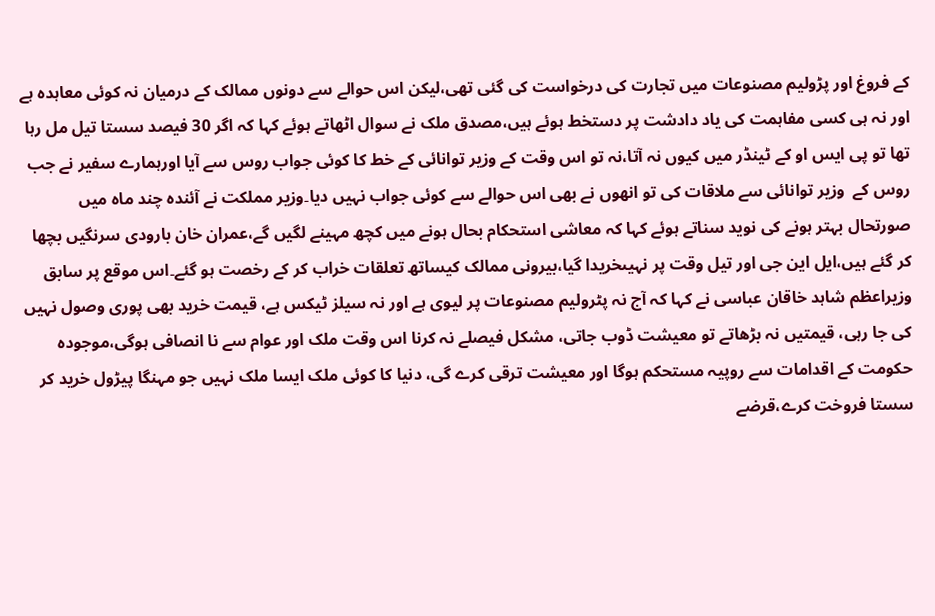کے فروغ اور پڑولیم مصنوعات میں تجارت کی درخواست کی گئی تھی،لیکن اس حوالے سے دونوں ممالک کے درمیان نہ کوئی معاہدہ ہے اور نہ ہی کسی مفاہمت کی یاد دادشت پر دستخط ہوئے ہیں،مصدق ملک نے سوال اٹھاتے ہوئے کہا کہ اگر 30 فیصد سستا تیل مل رہا تھا تو پی ایس او کے ٹینڈر میں کیوں نہ آتا،نہ تو اس وقت کے وزیر توانائی کے خط کا کوئی جواب روس سے آیا اورہمارے سفیر نے جب روس کے  وزیر توانائی سے ملاقات کی تو انھوں نے بھی اس حوالے سے کوئی جواب نہیں دیا۔وزیر مملکت نے آئندہ چند ماہ میں صورتحال بہتر ہونے کی نوید سناتے ہوئے کہا کہ معاشی استحکام بحال ہونے میں کچھ مہینے لگیں گے،عمران خان بارودی سرنگیں بچھا کر گئے ہیں،ایل این جی اور تیل وقت پر نہیںخریدا گیا،بیرونی ممالک کیساتھ تعلقات خراب کر کے رخصت ہو گئے۔اس موقع پر سابق وزیراعظم شاہد خاقان عباسی نے کہا کہ آج نہ پٹرولیم مصنوعات پر لیوی ہے اور نہ سیلز ٹیکس ہے، قیمت خرید بھی پوری وصول نہیں کی جا رہی، قیمتیں نہ بڑھاتے تو معیشت ڈوب جاتی، مشکل فیصلے نہ کرنا اس وقت ملک اور عوام سے نا انصافی ہوگی،موجودہ حکومت کے اقدامات سے روپیہ مستحکم ہوگا اور معیشت ترقی کرے گی، دنیا کا کوئی ملک ایسا ملک نہیں جو مہنگا پیڑول خرید کر سستا فروخت کرے،قرضے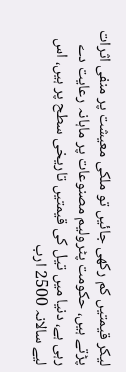لیکر قیمتیں کم رکھی جائیں تو ملکی معیشت پر منفی اثرات پڑتے ہیں، حکومت پٹرولیم مصنوعات پر ماہانہ رعایت دے رہی ہے، دنیا میں تیل کی قیمتیں تاریخی سطح پر ہیں، اس لیے سالانہ 2500 ارب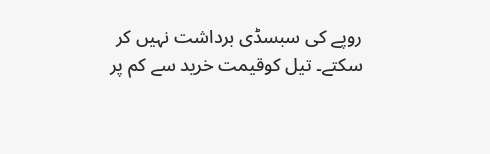روپے کی سبسڈی برداشت نہیں کر سکتے۔ تیل کوقیمت خرید سے کم پر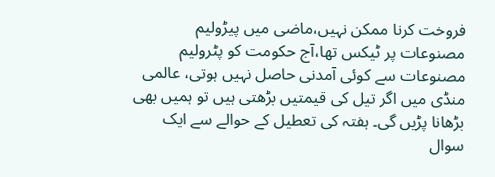فروخت کرنا ممکن نہیں،ماضی میں پیڑولیم مصنوعات پر ٹیکس تھا،آج حکومت کو پٹرولیم مصنوعات سے کوئی آمدنی حاصل نہیں ہوتی، عالمی منڈی میں اگر تیل کی قیمتیں بڑھتی ہیں تو ہمیں بھی بڑھانا پڑیں گی۔ ہفتہ کی تعطیل کے حوالے سے ایک سوال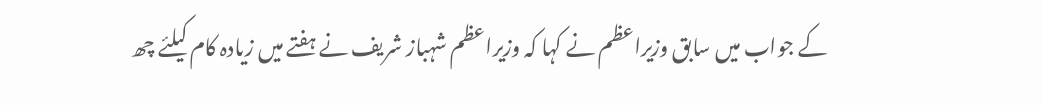کے جواب میں سابق وزیراعظم نے کہا کہ وزیراعظم شہباز شریف نے ہفتے میں زیادہ کام کیلئے چھ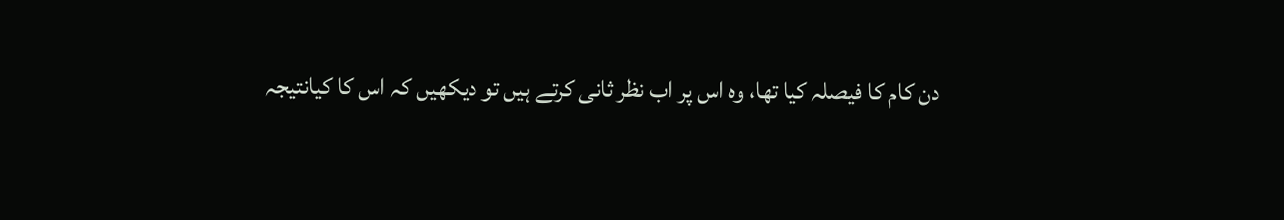دن کام کا فیصلہ کیا تھا، وہ اس پر اب نظر ثانی کرتے ہیں تو دیکھیں کہ اس کا کیانتیجہ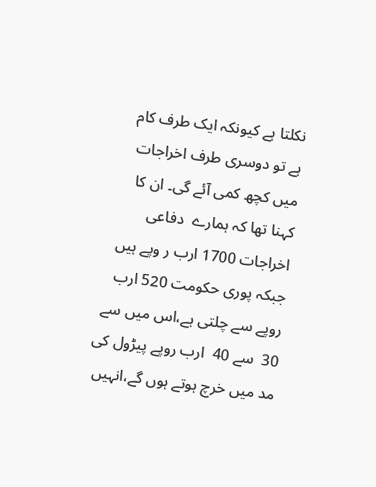نکلتا ہے کیونکہ ایک طرف کام  ہے تو دوسری طرف اخراجات میں کچھ کمی آئے گی۔ ان کا کہنا تھا کہ ہمارے  دفاعی اخراجات 1700 ارب ر وپے ہیں جبکہ پوری حکومت 520 ارب روپے سے چلتی ہے،اس میں سے 30  سے 40  ارب روپے پیڑول کی مد میں خرچ ہوتے ہوں گے،انہیں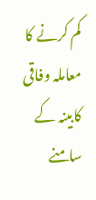کم کرنے کا معاملہ وفاقی کابینہ کے سامنے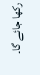رکھا جائے گا۔